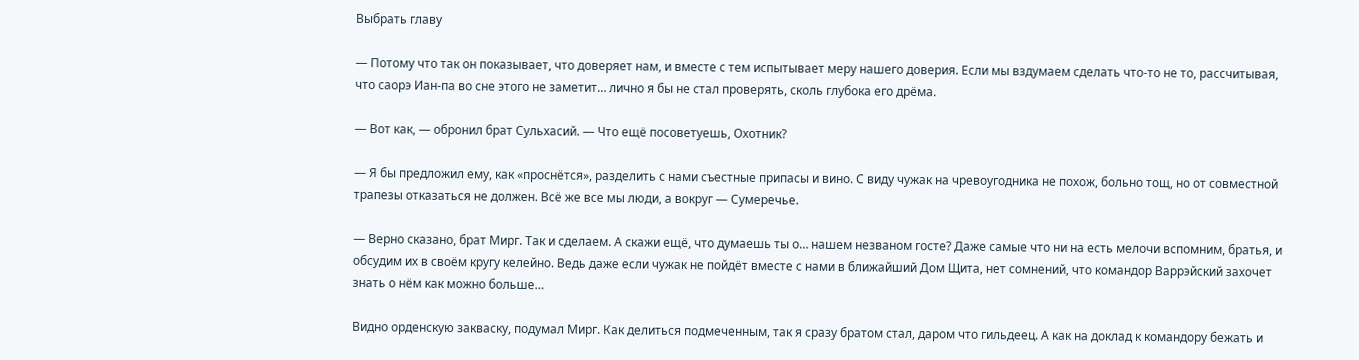Выбрать главу

— Потому что так он показывает, что доверяет нам, и вместе с тем испытывает меру нашего доверия. Если мы вздумаем сделать что-то не то, рассчитывая, что саорэ Иан-па во сне этого не заметит… лично я бы не стал проверять, сколь глубока его дрёма.

— Вот как, — обронил брат Сульхасий. — Что ещё посоветуешь, Охотник?

— Я бы предложил ему, как «проснётся», разделить с нами съестные припасы и вино. С виду чужак на чревоугодника не похож, больно тощ, но от совместной трапезы отказаться не должен. Всё же все мы люди, а вокруг — Сумеречье.

— Верно сказано, брат Мирг. Так и сделаем. А скажи ещё, что думаешь ты о… нашем незваном госте? Даже самые что ни на есть мелочи вспомним, братья, и обсудим их в своём кругу келейно. Ведь даже если чужак не пойдёт вместе с нами в ближайший Дом Щита, нет сомнений, что командор Варрэйский захочет знать о нём как можно больше…

Видно орденскую закваску, подумал Мирг. Как делиться подмеченным, так я сразу братом стал, даром что гильдеец. А как на доклад к командору бежать и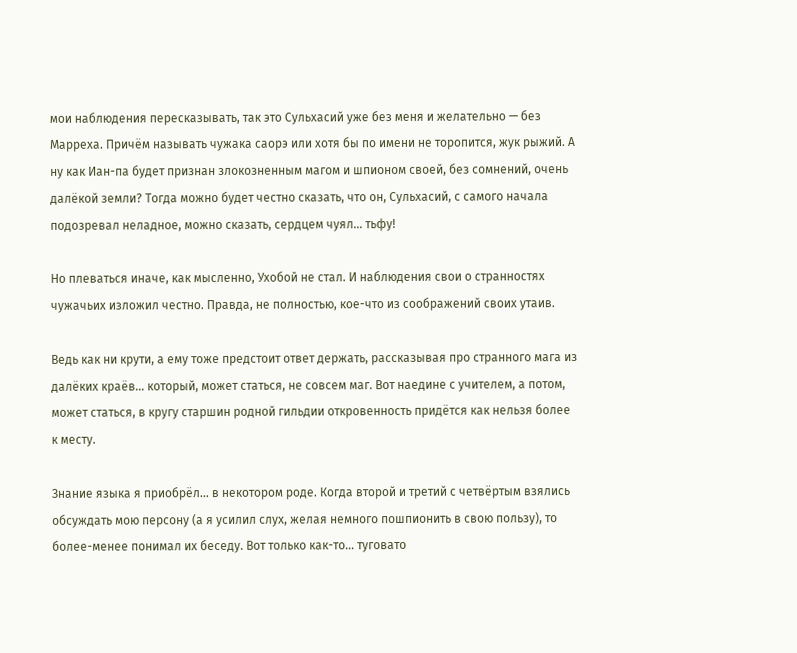мои наблюдения пересказывать, так это Сульхасий уже без меня и желательно — без Марреха. Причём называть чужака саорэ или хотя бы по имени не торопится, жук рыжий. А ну как Иан-па будет признан злокозненным магом и шпионом своей, без сомнений, очень далёкой земли? Тогда можно будет честно сказать, что он, Сульхасий, с самого начала подозревал неладное, можно сказать, сердцем чуял… тьфу!

Но плеваться иначе, как мысленно, Ухобой не стал. И наблюдения свои о странностях чужачьих изложил честно. Правда, не полностью, кое-что из соображений своих утаив.

Ведь как ни крути, а ему тоже предстоит ответ держать, рассказывая про странного мага из далёких краёв… который, может статься, не совсем маг. Вот наедине с учителем, а потом, может статься, в кругу старшин родной гильдии откровенность придётся как нельзя более к месту.

Знание языка я приобрёл… в некотором роде. Когда второй и третий с четвёртым взялись обсуждать мою персону (а я усилил слух, желая немного пошпионить в свою пользу), то более-менее понимал их беседу. Вот только как-то… туговато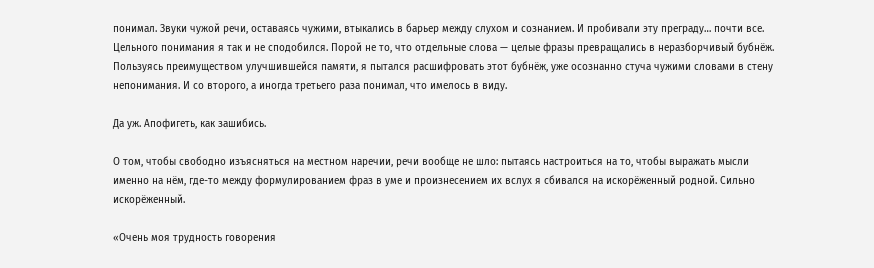понимал. Звуки чужой речи, оставаясь чужими, втыкались в барьер между слухом и сознанием. И пробивали эту преграду… почти все. Цельного понимания я так и не сподобился. Порой не то, что отдельные слова — целые фразы превращались в неразборчивый бубнёж. Пользуясь преимуществом улучшившейся памяти, я пытался расшифровать этот бубнёж, уже осознанно стуча чужими словами в стену непонимания. И со второго, а иногда третьего раза понимал, что имелось в виду.

Да уж. Апофигеть, как зашибись.

О том, чтобы свободно изъясняться на местном наречии, речи вообще не шло: пытаясь настроиться на то, чтобы выражать мысли именно на нём, где-то между формулированием фраз в уме и произнесением их вслух я сбивался на искорёженный родной. Сильно искорёженный.

«Очень моя трудность говорения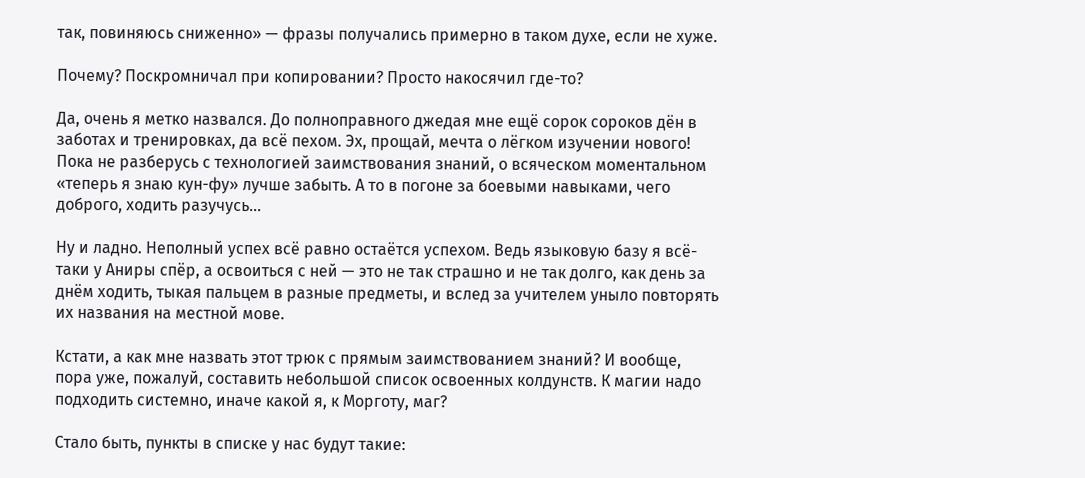так, повиняюсь сниженно» — фразы получались примерно в таком духе, если не хуже.

Почему? Поскромничал при копировании? Просто накосячил где-то?

Да, очень я метко назвался. До полноправного джедая мне ещё сорок сороков дён в заботах и тренировках, да всё пехом. Эх, прощай, мечта о лёгком изучении нового! Пока не разберусь с технологией заимствования знаний, о всяческом моментальном «теперь я знаю кун-фу» лучше забыть. А то в погоне за боевыми навыками, чего доброго, ходить разучусь…

Ну и ладно. Неполный успех всё равно остаётся успехом. Ведь языковую базу я всё-таки у Аниры спёр, а освоиться с ней — это не так страшно и не так долго, как день за днём ходить, тыкая пальцем в разные предметы, и вслед за учителем уныло повторять их названия на местной мове.

Кстати, а как мне назвать этот трюк с прямым заимствованием знаний? И вообще, пора уже, пожалуй, составить небольшой список освоенных колдунств. К магии надо подходить системно, иначе какой я, к Морготу, маг?

Стало быть, пункты в списке у нас будут такие: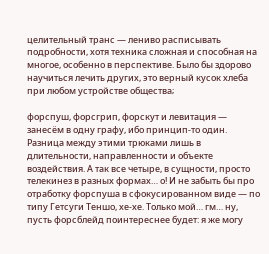целительный транс — лениво расписывать подробности, хотя техника сложная и способная на многое, особенно в перспективе. Было бы здорово научиться лечить других, это верный кусок хлеба при любом устройстве общества;

форспуш, форсгрип, форскут и левитация — занесём в одну графу, ибо принцип-то один. Разница между этими трюками лишь в длительности, направленности и объекте воздействия. А так все четыре, в сущности, просто телекинез в разных формах… о! И не забыть бы про отработку форспуша в сфокусированном виде — по типу Гетсуги Теншо, хе-хе. Только мой… гм… ну, пусть форсблейд поинтереснее будет: я же могу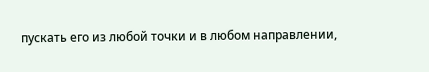пускать его из любой точки и в любом направлении,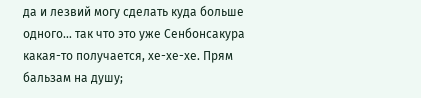да и лезвий могу сделать куда больше одного… так что это уже Сенбонсакура какая-то получается, хе-хе-хе. Прям бальзам на душу;